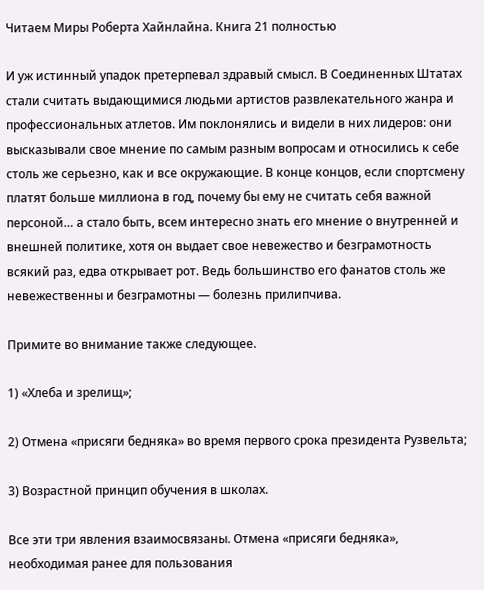Читаем Миры Роберта Хайнлайна. Книга 21 полностью

И уж истинный упадок претерпевал здравый смысл. В Соединенных Штатах стали считать выдающимися людьми артистов развлекательного жанра и профессиональных атлетов. Им поклонялись и видели в них лидеров: они высказывали свое мнение по самым разным вопросам и относились к себе столь же серьезно, как и все окружающие. В конце концов, если спортсмену платят больше миллиона в год, почему бы ему не считать себя важной персоной… а стало быть, всем интересно знать его мнение о внутренней и внешней политике, хотя он выдает свое невежество и безграмотность всякий раз, едва открывает рот. Ведь большинство его фанатов столь же невежественны и безграмотны — болезнь прилипчива.

Примите во внимание также следующее.

1) «Хлеба и зрелищ»;

2) Отмена «присяги бедняка» во время первого срока президента Рузвельта;

3) Возрастной принцип обучения в школах.

Все эти три явления взаимосвязаны. Отмена «присяги бедняка», необходимая ранее для пользования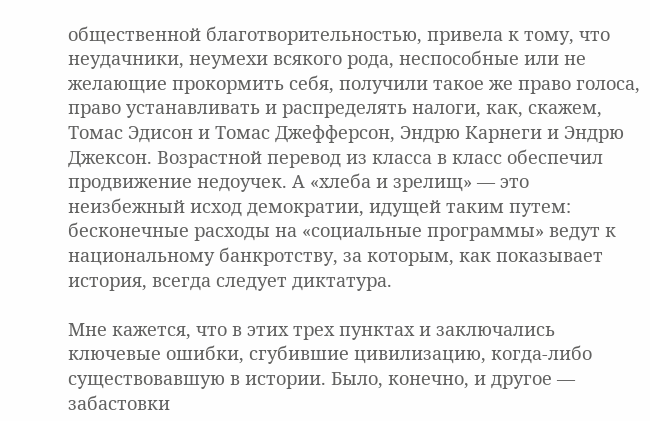общественной благотворительностью, привела к тому, что неудачники, неумехи всякого рода, неспособные или не желающие прокормить себя, получили такое же право голоса, право устанавливать и распределять налоги, как, скажем, Томас Эдисон и Томас Джефферсон, Эндрю Карнеги и Эндрю Джексон. Возрастной перевод из класса в класс обеспечил продвижение недоучек. А «хлеба и зрелищ» — это неизбежный исход демократии, идущей таким путем: бесконечные расходы на «социальные программы» ведут к национальному банкротству, за которым, как показывает история, всегда следует диктатура.

Мне кажется, что в этих трех пунктах и заключались ключевые ошибки, сгубившие цивилизацию, когда-либо существовавшую в истории. Было, конечно, и другое — забастовки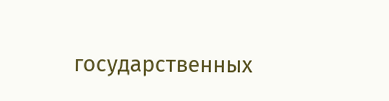государственных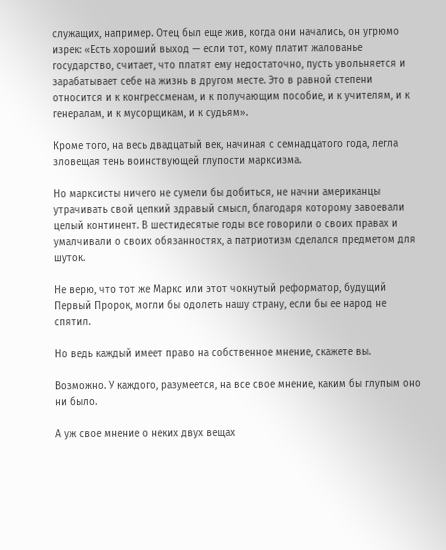служащих, например. Отец был еще жив, когда они начались, он угрюмо изрек: «Есть хороший выход — если тот, кому платит жалованье государство, считает, что платят ему недостаточно, пусть увольняется и зарабатывает себе на жизнь в другом месте. Это в равной степени относится и к конгрессменам, и к получающим пособие, и к учителям, и к генералам, и к мусорщикам, и к судьям».

Кроме того, на весь двадцатый век, начиная с семнадцатого года, легла зловещая тень воинствующей глупости марксизма.

Но марксисты ничего не сумели бы добиться, не начни американцы утрачивать свой цепкий здравый смысл, благодаря которому завоевали целый континент. В шестидесятые годы все говорили о своих правах и умалчивали о своих обязанностях, а патриотизм сделался предметом для шуток.

Не верю, что тот же Маркс или этот чокнутый реформатор, будущий Первый Пророк, могли бы одолеть нашу страну, если бы ее народ не спятил.

Но ведь каждый имеет право на собственное мнение, скажете вы.

Возможно. У каждого, разумеется, на все свое мнение, каким бы глупым оно ни было.

А уж свое мнение о неких двух вещах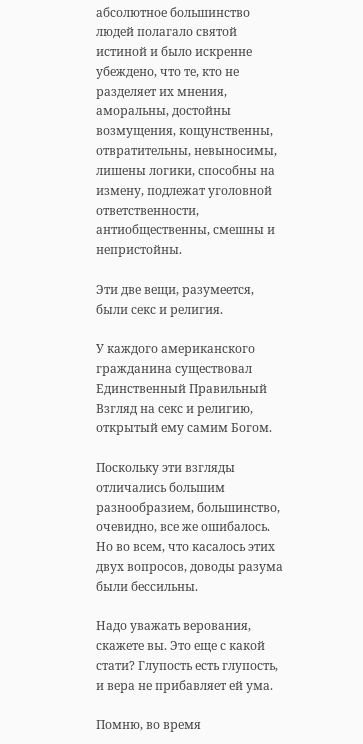абсолютное большинство людей полагало святой истиной и было искренне убеждено, что те, кто не разделяет их мнения, аморальны, достойны возмущения, кощунственны, отвратительны, невыносимы, лишены логики, способны на измену, подлежат уголовной ответственности, антиобщественны, смешны и непристойны.

Эти две вещи, разумеется, были секс и религия.

У каждого американского гражданина существовал Единственный Правильный Взгляд на секс и религию, открытый ему самим Богом.

Поскольку эти взгляды отличались большим разнообразием, большинство, очевидно, все же ошибалось. Но во всем, что касалось этих двух вопросов, доводы разума были бессильны.

Надо уважать верования, скажете вы. Это еще с какой стати? Глупость есть глупость, и вера не прибавляет ей ума.

Помню, во время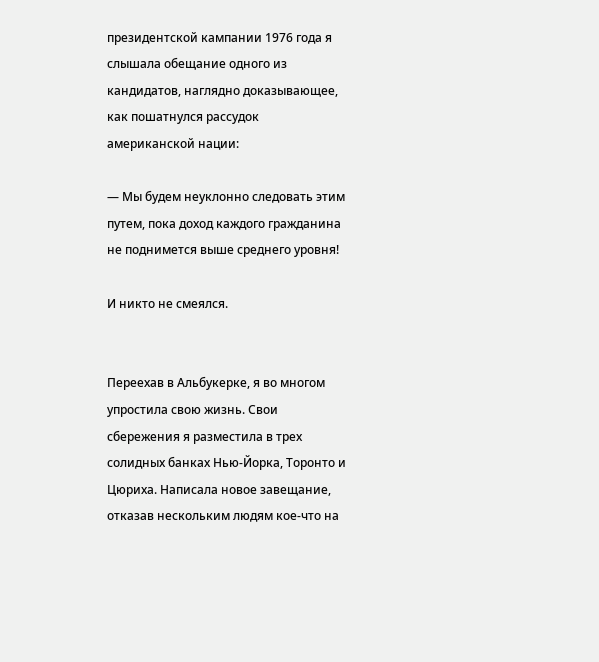президентской кампании 1976 года я слышала обещание одного из кандидатов, наглядно доказывающее, как пошатнулся рассудок американской нации:

— Мы будем неуклонно следовать этим путем, пока доход каждого гражданина не поднимется выше среднего уровня!

И никто не смеялся.


Переехав в Альбукерке, я во многом упростила свою жизнь. Свои сбережения я разместила в трех солидных банках Нью-Йорка, Торонто и Цюриха. Написала новое завещание, отказав нескольким людям кое-что на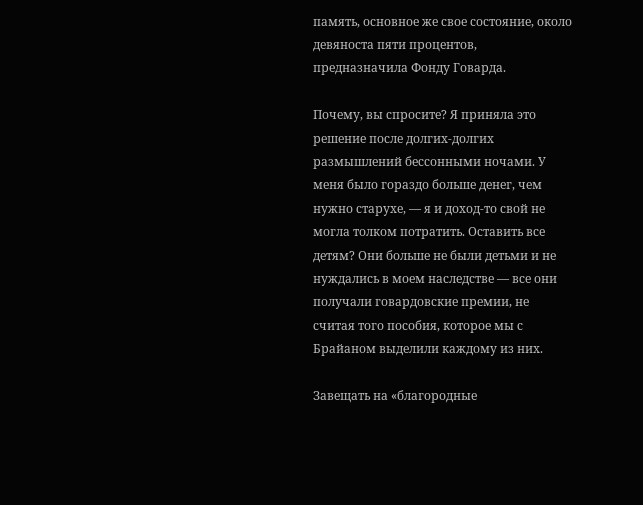память, основное же свое состояние, около девяноста пяти процентов, предназначила Фонду Говарда.

Почему, вы спросите? Я приняла это решение после долгих-долгих размышлений бессонными ночами. У меня было гораздо больше денег, чем нужно старухе, — я и доход-то свой не могла толком потратить. Оставить все детям? Они больше не были детьми и не нуждались в моем наследстве — все они получали говардовские премии, не считая того пособия, которое мы с Брайаном выделили каждому из них.

Завещать на «благородные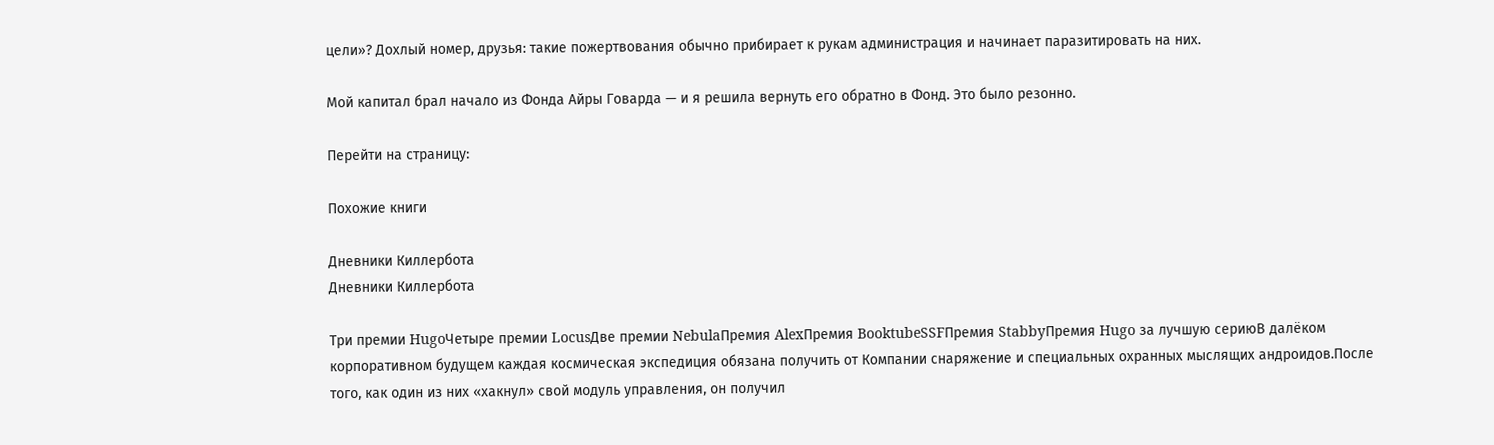цели»? Дохлый номер, друзья: такие пожертвования обычно прибирает к рукам администрация и начинает паразитировать на них.

Мой капитал брал начало из Фонда Айры Говарда — и я решила вернуть его обратно в Фонд. Это было резонно.

Перейти на страницу:

Похожие книги

Дневники Киллербота
Дневники Киллербота

Три премии HugoЧетыре премии LocusДве премии NebulaПремия AlexПремия BooktubeSSFПремия StabbyПремия Hugo за лучшую сериюВ далёком корпоративном будущем каждая космическая экспедиция обязана получить от Компании снаряжение и специальных охранных мыслящих андроидов.После того, как один из них «хакнул» свой модуль управления, он получил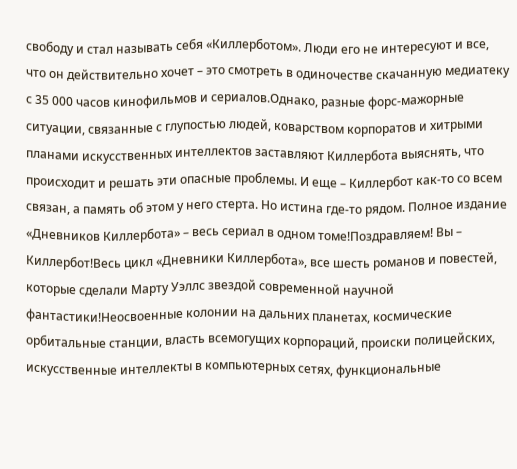свободу и стал называть себя «Киллерботом». Люди его не интересуют и все, что он действительно хочет – это смотреть в одиночестве скачанную медиатеку с 35 000 часов кинофильмов и сериалов.Однако, разные форс-мажорные ситуации, связанные с глупостью людей, коварством корпоратов и хитрыми планами искусственных интеллектов заставляют Киллербота выяснять, что происходит и решать эти опасные проблемы. И еще – Киллербот как-то со всем связан, а память об этом у него стерта. Но истина где-то рядом. Полное издание «Дневников Киллербота» – весь сериал в одном томе!Поздравляем! Вы – Киллербот!Весь цикл «Дневники Киллербота», все шесть романов и повестей, которые сделали Марту Уэллс звездой современной научной фантастики!Неосвоенные колонии на дальних планетах, космические орбитальные станции, власть всемогущих корпораций, происки полицейских, искусственные интеллекты в компьютерных сетях, функциональные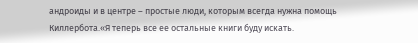андроиды и в центре – простые люди, которым всегда нужна помощь Киллербота.«Я теперь все ее остальные книги буду искать.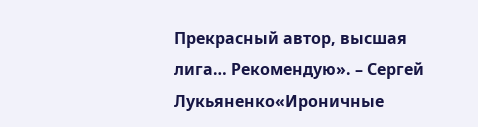Прекрасный автор, высшая лига… Рекомендую». – Сергей Лукьяненко«Ироничные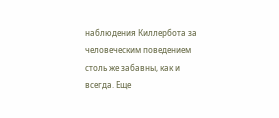наблюдения Киллербота за человеческим поведением столь же забавны, как и всегда. Еще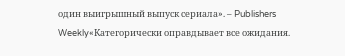один выигрышный выпуск сериала». – Publishers Weekly«Категорически оправдывает все ожидания.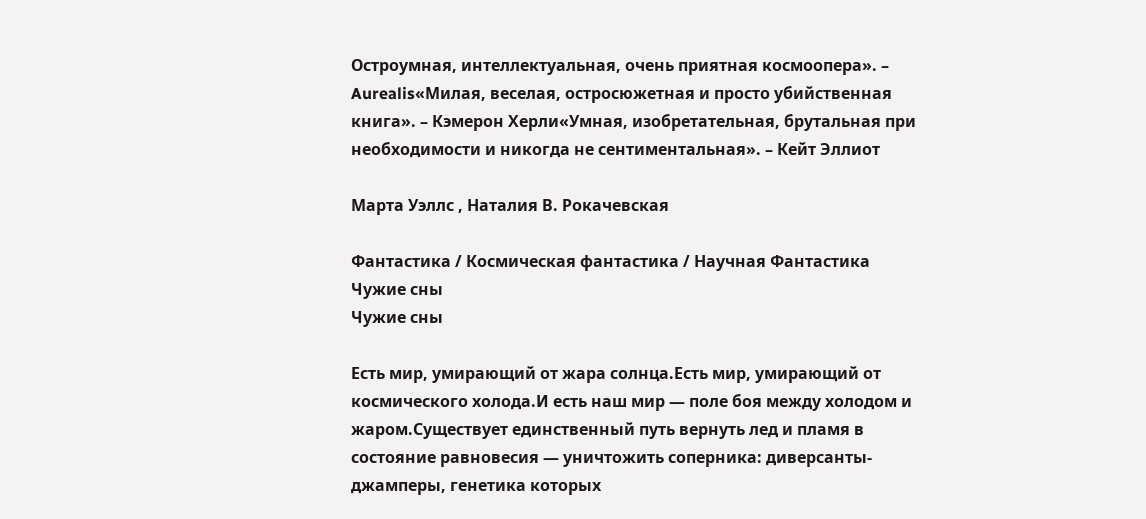Остроумная, интеллектуальная, очень приятная космоопера». – Aurealis«Милая, веселая, остросюжетная и просто убийственная книга». – Кэмерон Херли«Умная, изобретательная, брутальная при необходимости и никогда не сентиментальная». – Кейт Эллиот

Марта Уэллс , Наталия В. Рокачевская

Фантастика / Космическая фантастика / Научная Фантастика
Чужие сны
Чужие сны

Есть мир, умирающий от жара солнца.Есть мир, умирающий от космического холода.И есть наш мир — поле боя между холодом и жаром.Существует единственный путь вернуть лед и пламя в состояние равновесия — уничтожить соперника: диверсанты-джамперы, генетика которых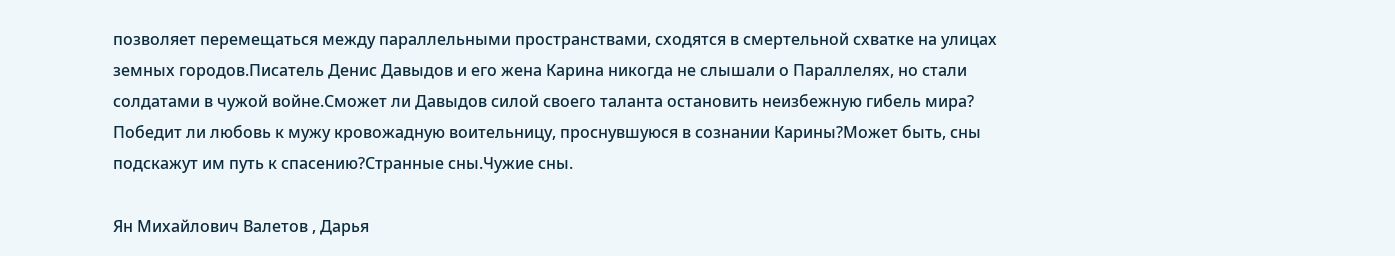позволяет перемещаться между параллельными пространствами, сходятся в смертельной схватке на улицах земных городов.Писатель Денис Давыдов и его жена Карина никогда не слышали о Параллелях, но стали солдатами в чужой войне.Сможет ли Давыдов силой своего таланта остановить неизбежную гибель мира? Победит ли любовь к мужу кровожадную воительницу, проснувшуюся в сознании Карины?Может быть, сны подскажут им путь к спасению?Странные сны.Чужие сны.

Ян Михайлович Валетов , Дарья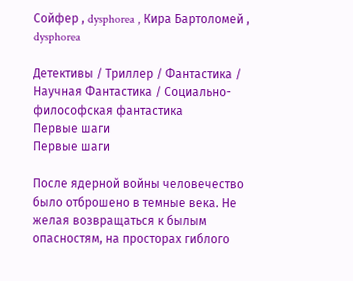Сойфер , dysphorea , Кира Бартоломей , dysphorea

Детективы / Триллер / Фантастика / Научная Фантастика / Социально-философская фантастика
Первые шаги
Первые шаги

После ядерной войны человечество было отброшено в темные века. Не желая возвращаться к былым опасностям, на просторах гиблого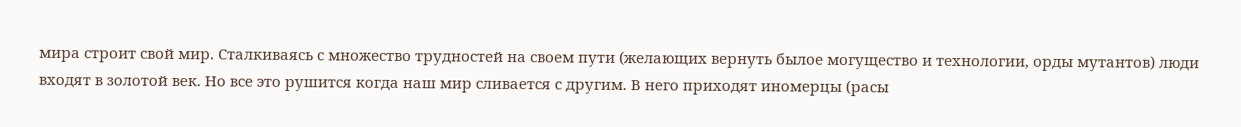мира строит свой мир. Сталкиваясь с множество трудностей на своем пути (желающих вернуть былое могущество и технологии, орды мутантов) люди входят в золотой век. Но все это рушится когда наш мир сливается с другим. В него приходят иномерцы (расы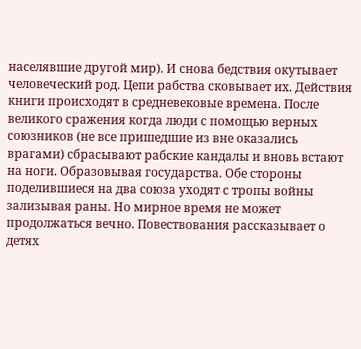населявшие другой мир). И снова бедствия окутывает человеческий род. Цепи рабства сковывает их. Действия книги происходят в средневековые времена. После великого сражения когда люди с помощью верных союзников (не все пришедшие из вне оказались врагами) сбрасывают рабские кандалы и вновь встают на ноги. Образовывая государства. Обе стороны поделившиеся на два союза уходят с тропы войны зализывая раны. Но мирное время не может продолжаться вечно. Повествования рассказывает о детях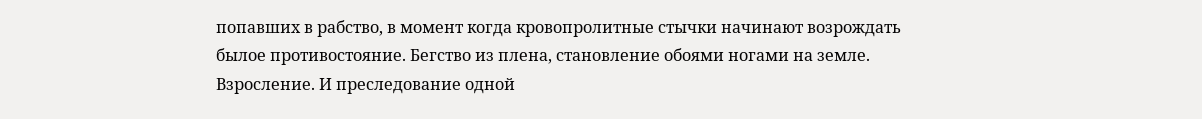попавших в рабство, в момент когда кровопролитные стычки начинают возрождать былое противостояние. Бегство из плена, становление обоями ногами на земле. Взросление. И преследование одной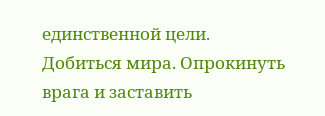единственной цели. Добиться мира. Опрокинуть врага и заставить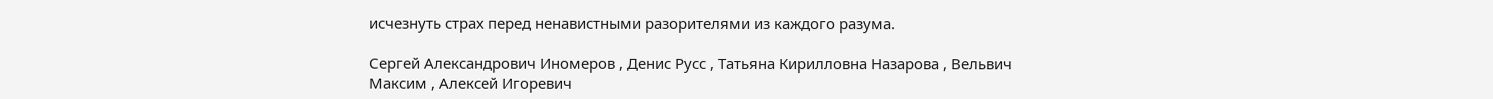исчезнуть страх перед ненавистными разорителями из каждого разума.

Сергей Александрович Иномеров , Денис Русс , Татьяна Кирилловна Назарова , Вельвич Максим , Алексей Игоревич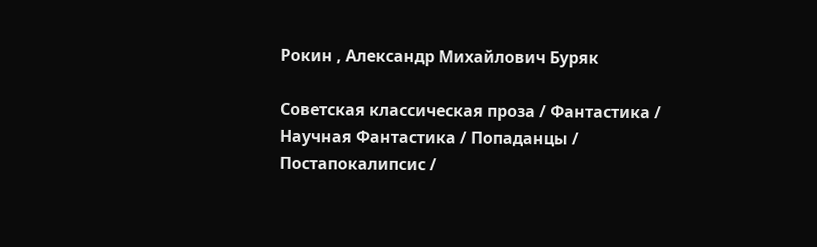Рокин , Александр Михайлович Буряк

Советская классическая проза / Фантастика / Научная Фантастика / Попаданцы / Постапокалипсис /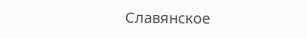Славянское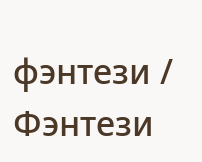фэнтези / Фэнтези